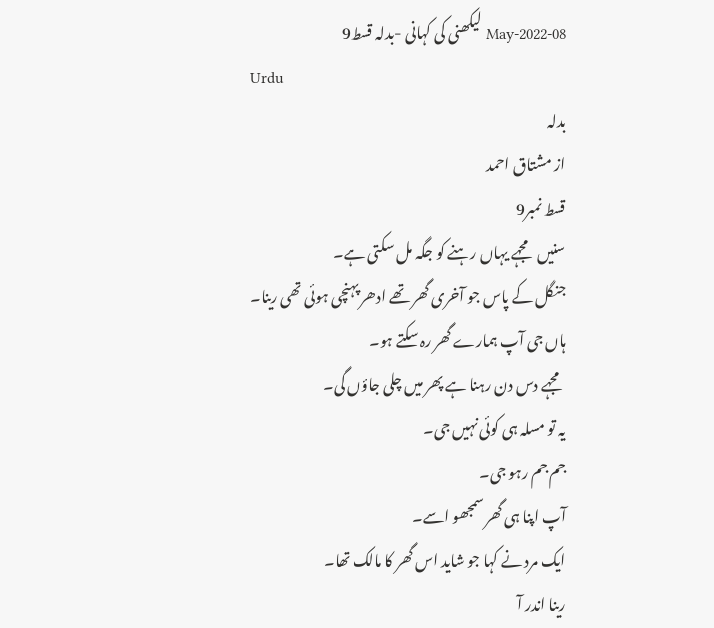08-May-2022 لیکھنی کی کہانی -بدلہ قسط9
Urdu
بدلہ
از مشتاق احمد
قسط نمبر9
سنیں مجہے یہاں رہنے کو جگہ مل سکتی ہے۔
جنگل کے پاس جو آخری گھر تھے ادھر پہنچی ہوئی تھی رینا۔
ہاں جی آپ ہمارے گھر رہ سکتے ہو۔
مجہے دس دن رہنا ہے پھر میں چلی جاؤں گی۔
یہ تو مسلہ ہی کوئی نہیں جی۔
جم جم رہو جی۔
آپ اپنا ہی گھر سمجھو اسے۔
ایک مرد نے کہا جو شاید اس گھر کا مالک تھا۔
رینا اندر آ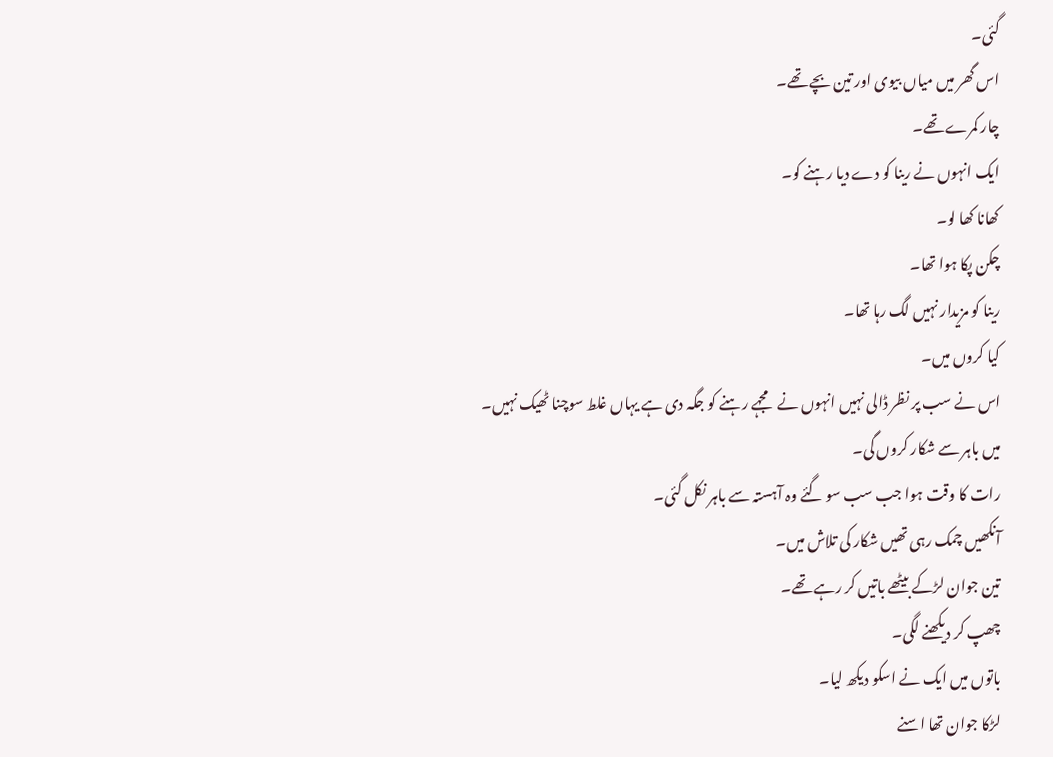گئی۔
اس گھر میں میاں بیوی اور تین بچے تھے۔
چار کمرے تھے۔
ایک انہوں نے رینا کو دے دیا رہنے کو۔
کھانا کھا لو۔
چکن پکا ہوا تھا۔
رینا کو مزیدار نہیں لگ رہا تھا۔
کیا کروں میں۔
اس نے سب پر نظر ڈالی نہیں انہوں نے مجہے رہنے کو جگہ دی ہے یہاں غلط سوچنا ٹھیک نہیں۔
میں باہر سے شکار کروں گی۔
رات کا وقت ہوا جب سب سو گئے وہ آہستہ سے باہر نکل گئی۔
آنکھیں چمک رہی تھیں شکار کی تلاش میں۔
تین جوان لڑکے بیٹھے باتیں کر رہے تھے۔
چھپ کر دیکھنے لگی۔
باتوں میں ایک نے اسکو دیکھ لیا۔
لڑکا جوان تھا اسنے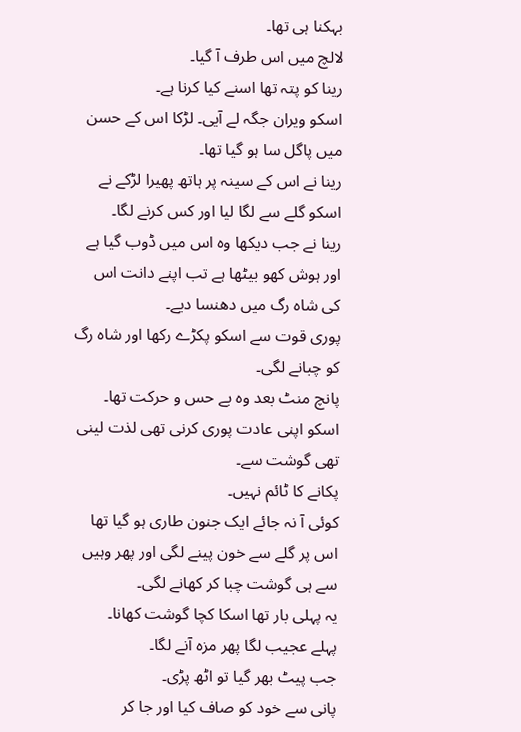بہکنا ہی تھا۔
لالچ میں اس طرف آ گیا۔
رینا کو پتہ تھا اسنے کیا کرنا ہے۔
اسکو ویران جگہ لے آیی۔ لڑکا اس کے حسن میں پاگل سا ہو گیا تھا۔
رینا نے اس کے سینہ پر ہاتھ پھیرا لڑکے نے اسکو گلے سے لگا لیا اور کس کرنے لگا۔
رینا نے جب دیکھا وہ اس میں ڈوب گیا ہے اور ہوش کھو بیٹھا ہے تب اپنے دانت اس کی شاہ رگ میں دھنسا دیے۔
پوری قوت سے اسکو پکڑے رکھا اور شاہ رگ کو چبانے لگی۔
پانچ منٹ بعد وہ بے حس و حرکت تھا۔
اسکو اپنی عادت پوری کرنی تھی لذت لینی تھی گوشت سے۔
پکانے کا ٹائم نہیں۔
کوئی آ نہ جائے ایک جنون طاری ہو گیا تھا اس پر گلے سے خون پینے لگی اور پھر وہیں سے ہی گوشت چبا کر کھانے لگی۔
یہ پہلی بار تھا اسکا کچا گوشت کھانا۔
پہلے عجیب لگا پھر مزہ آنے لگا۔
جب پیٹ بھر گیا تو اٹھ پڑی۔
پانی سے خود کو صاف کیا اور جا کر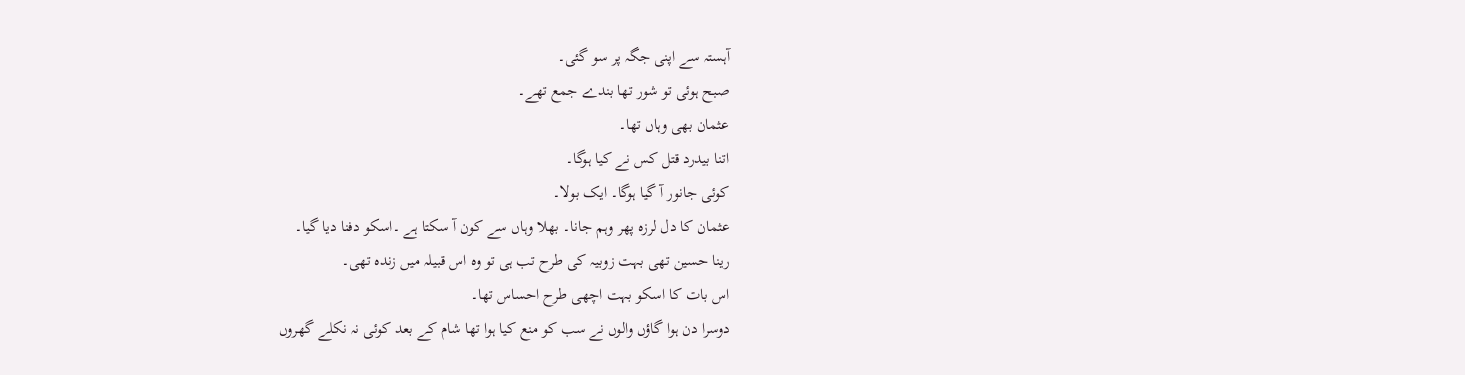آہستہ سے اپنی جگہ پر سو گئی۔
صبح ہوئی تو شور تھا بندے جمع تھے۔
عثمان بھی وہاں تھا۔
اتنا بیدرد قتل کس نے کیا ہوگا۔
کوئی جانور آ گیا ہوگا۔ ایک بولا۔
عثمان کا دل لرزہ پھر وہم جانا۔ بھلا وہاں سے کون آ سکتا ہے ۔اسکو دفنا دیا گیا۔
رینا حسین تھی بہت زوبیہ کی طرح تب ہی تو وہ اس قبیلہ میں زندہ تھی۔
اس بات کا اسکو بہت اچھی طرح احساس تھا۔
دوسرا دن ہوا گاؤں والوں نے سب کو منع کیا ہوا تھا شام کے بعد کوئی نہ نکلے گھروں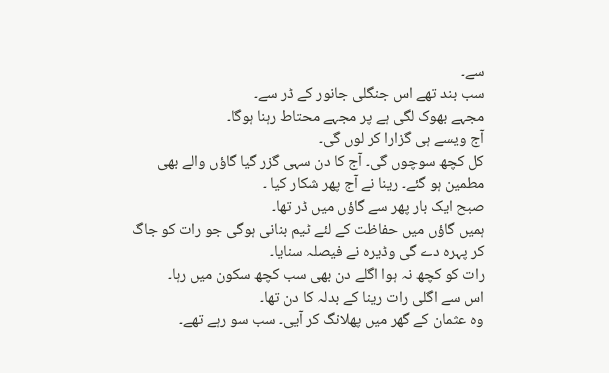سے۔
سب بند تھے اس جنگلی جانور کے ڈر سے۔
مجہے بھوک لگی ہے پر مجہے محتاط رہنا ہوگا۔
آج ویسے ہی گزارا کر لوں گی۔
کل کچھ سوچوں گی۔ آج کا دن سہی گزر گیا گاؤں والے بھی مطمین ہو گئے۔ رینا نے آج پھر شکار کیا ۔
صبح ایک بار پھر سے گاؤں میں ڈر تھا۔
ہمیں گاؤں میں حفاظت کے لئے ٹیم بنانی ہوگی جو رات کو جاگ کر پہرہ دے گی وڈیرہ نے فیصلہ سنایا۔
رات کو کچھ نہ ہوا اگلے دن بھی سب کچھ سکون میں رہا۔
اس سے اگلی رات رینا کے بدلہ کا دن تھا۔
وہ عثمان کے گھر میں پھلانگ کر آیی۔ سب سو رہے تھے۔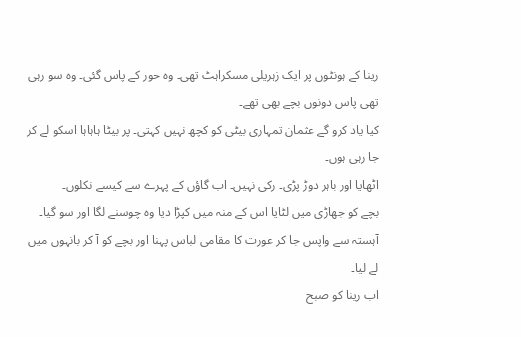رینا کے ہونٹوں پر ایک زہریلی مسکراہٹ تھی۔ وہ حور کے پاس گئی۔ وہ سو رہی تھی پاس دونوں بچے بھی تھے۔
کیا یاد کرو گے عثمان تمہاری بیٹی کو کچھ نہیں کہتی۔ پر بیٹا ہاہاہا اسکو لے کر جا رہی ہوں۔
اٹھایا اور باہر دوڑ پڑی۔ رکی نہیں۔ اب گاؤں کے پہرے سے کیسے نکلوں۔
بچے کو جھاڑی میں لٹایا اس کے منہ میں کپڑا دیا وہ چوسنے لگا اور سو گیا۔ آہستہ سے واپس جا کر عورت کا مقامی لباس پہنا اور بچے کو آ کر بانہوں میں لے لیا۔
اب رینا کو صبح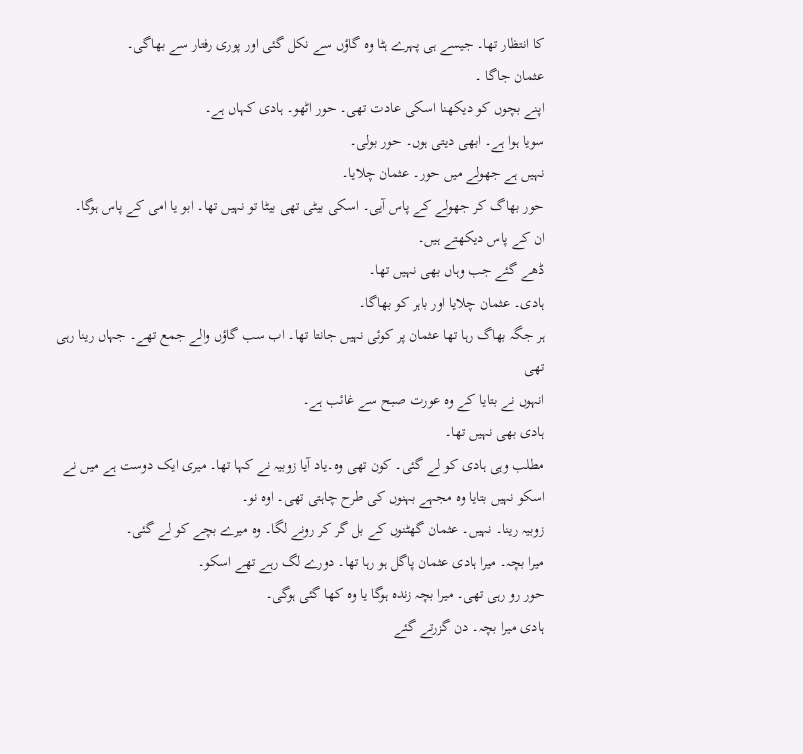کا انتظار تھا۔ جیسے ہی پہرے ہٹا وہ گاؤں سے نکل گئی اور پوری رفتار سے بھاگی۔
عثمان جاگا ۔
اپنے بچوں کو دیکھنا اسکی عادت تھی۔ حور اٹھو۔ ہادی کہاں ہے۔
سویا ہوا ہے۔ ابھی دیتی ہوں۔ حور بولی۔
نہیں ہے جھولے میں حور۔ عثمان چلایا۔
حور بھاگ کر جھولے کے پاس آیی۔ اسکی بیٹی تھی بیٹا تو نہیں تھا۔ ابو یا امی کے پاس ہوگا۔
ان کے پاس دیکھتے ہیں۔
ڈھے گئے جب وہاں بھی نہیں تھا۔
ہادی۔ عثمان چلایا اور باہر کو بھاگا۔
ہر جگہ بھاگ رہا تھا عثمان پر کوئی نہیں جانتا تھا۔ اب سب گاؤں والے جمع تھے۔ جہاں رینا رہی تھی
انہوں نے بتایا کے وہ عورت صبح سے غائب ہے۔
ہادی بھی نہیں تھا۔
مطلب وہی ہادی کو لے گئی۔ کون تھی وہ۔یاد آیا زوبیہ نے کہا تھا۔ میری ایک دوست ہے میں نے اسکو نہیں بتایا وہ مجہے بہنوں کی طرح چاہتی تھی۔ اوہ نو۔
زوبیہ رینا۔ نہیں۔ عثمان گھٹنوں کے بل گر کر رونے لگا۔ وہ میرے بچے کو لے گئی۔
میرا بچہ۔ میرا ہادی عثمان پاگل ہو رہا تھا۔ دورے لگ رہے تھے اسکو۔
حور رو رہی تھی۔ میرا بچہ زندہ ہوگا یا وہ کھا گئی ہوگی۔
ہادی میرا بچہ۔ دن گزرتے گئے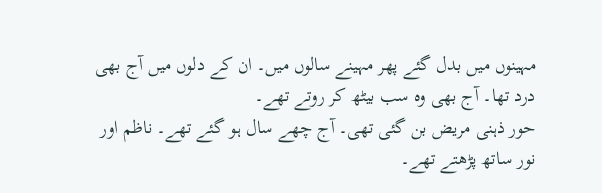مہینوں میں بدل گئے پھر مہینے سالوں میں۔ ان کے دلوں میں آج بھی درد تھا۔ آج بھی وہ سب بیٹھ کر روتے تھے۔
حور ذہنی مریض بن گئی تھی۔ آج چھے سال ہو گئے تھے۔ ناظم اور نور ساتھ پڑھتے تھے۔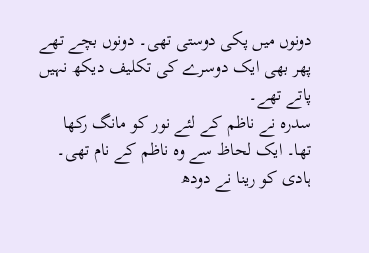دونوں میں پکی دوستی تھی۔ دونوں بچے تھے پھر بھی ایک دوسرے کی تکلیف دیکھ نہیں پاتے تھے۔
سدرہ نے ناظم کے لئے نور کو مانگ رکھا تھا۔ ایک لحاظ سے وہ ناظم کے نام تھی۔
ہادی کو رینا نے دودھ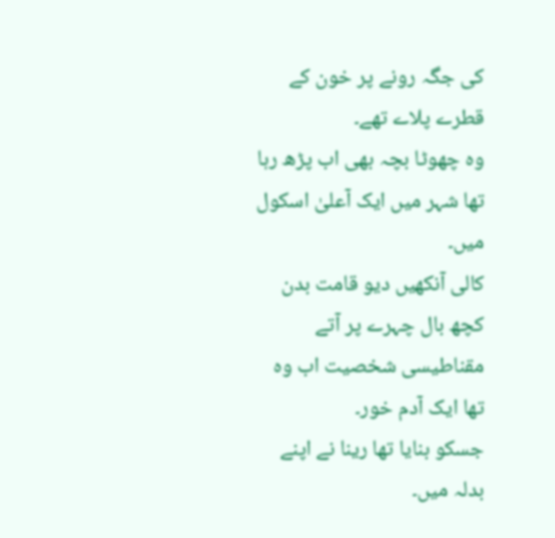کی جگہ رونے پر خون کے قطرے پلاے تھے۔
وہ چھوٹا بچہ بھی اب پڑھ رہا تھا شہر میں ایک آعلیٰ اسکول میں۔
کالی آنکھیں دیو قامت بدن کچھ بال چہرے پر آتے مقناطیسی شخصیت اب وہ تھا ایک آدم خور۔
جسکو بنایا تھا رینا نے اپنے بدلہ میں۔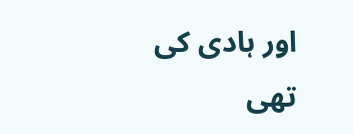اور ہادی کی تھی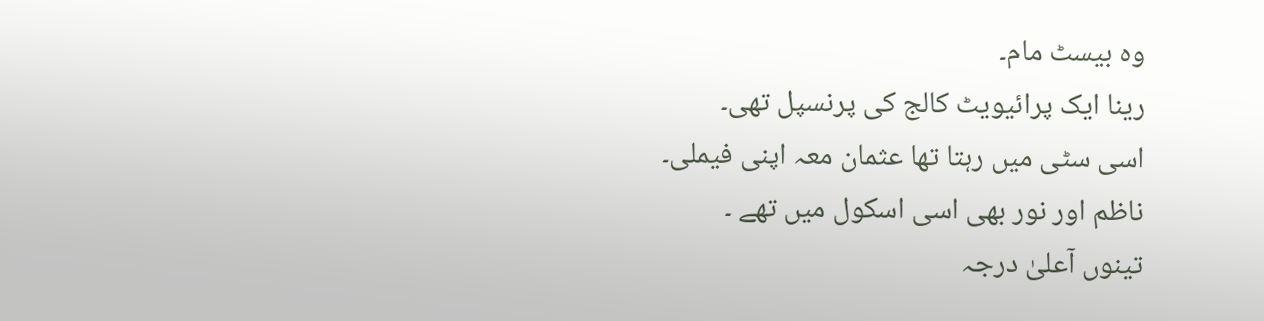وہ بیسٹ مام۔
رینا ایک پرائیویٹ کالج کی پرنسپل تھی۔
اسی سٹی میں رہتا تھا عثمان معہ اپنی فیملی۔
ناظم اور نور بھی اسی اسکول میں تھے ۔
تینوں آعلیٰ درجہ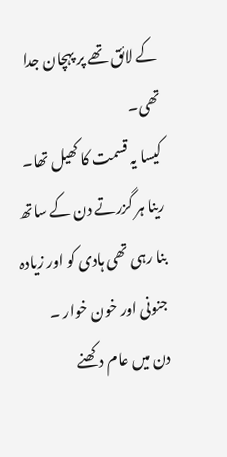کے لائق تھے پر پہچان جدا تھی۔
کیسا یہ قسمت کا کھیل تھا۔
رینا ہر گزرتے دن کے ساتھ بنا رہی تھی ہادی کو اور زیادہ جنونی اور خون خوار ۔
دن میں عام دکھنے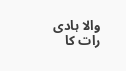والا ہادی رات کا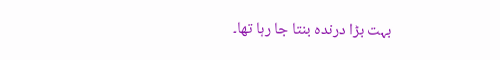بہت بڑا درندہ بنتا جا رہا تھا۔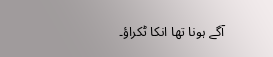آگے ہونا تھا انکا ٹکراؤ۔